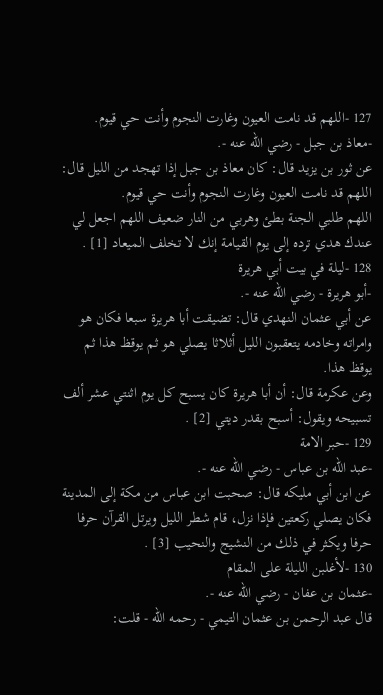127 -اللهم قد نامت العيون وغارت النجوم وأنت حي قيوم.
-معاذ بن جبل - رضي الله عنه -.
عن ثور بن يزيد قال: كان معاذ بن جبل إذا تهجد من الليل قال: اللهم قد نامت العيون وغارت النجوم وأنت حي قيوم.
اللهم طلبي الجنة بطئ وهربي من النار ضعيف اللهم اجعل لي عندك هدي ترده إلى يوم القيامة إنك لا تخلف الميعاد [1] .
128 -ليلة في بيت أبي هريرة
-أبو هريرة - رضي الله عنه -.
عن أبي عثمان النهدي قال: تضيقت أبا هريرة سبعا فكان هو وامراته وخادمه يتعقبون الليل أثلاثا يصلي هو ثم يوقظ هذا ثم يوقظ هذا.
وعن عكرمة قال: أن أبا هريرة كان يسبح كل يوم اثنتي عشر ألف تسبيحه ويقول: أسبح بقدر ديتي [2] .
129 -حبر الامة
-عبد الله بن عباس - رضي الله عنه -.
عن ابن أبي مليكه قال: صحبت ابن عباس من مكة إلى المدينة فكان يصلي ركعتين فإذا نزل، قام شطر الليل ويرتل القرآن حرفا حرفا ويكثر في ذلك من النشيج والنحيب [3] .
130 -لأغلبن الليلة على المقام
-عثمان بن عفان - رضي الله عنه -.
قال عبد الرحمن بن عثمان التيمي - رحمه الله - قلت: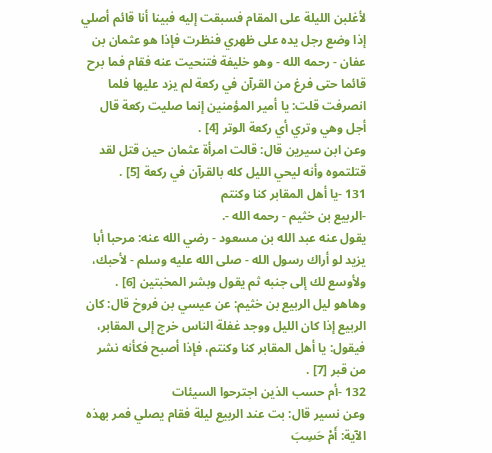لأغلبن الليلة على المقام فسبقت إليه فبينا أنا قائم أصلي إذا وضع رجل يده على ظهري فنظرت فإذا هو عثمان بن عفان - رحمه الله - وهو خليفة فتنحيت عنه فقام فما برح قائما حتى فرغ من القرآن في ركعة لم يزد عليها فلما انصرفت قلت: يا أمير المؤمنين إنما صليت ركعة قال أجل وهي وتري أي ركعة الوتر [4] .
وعن ابن سيرين قال: قالت امرأة عثمان حين قتل لقد قتلتموه وأنه ليحي الليل كله بالقرآن في ركعة [5] .
131 -يا أهل المقابر كنا وكنتم
-الربيع بن خثيم - رحمه الله -.
يقول عنه عبد الله بن مسعود - رضي الله عنه: مرحبا أبا يزيد لو أراك رسول الله - صلى الله عليه وسلم - لأحبك، ولأوسع لك إلى جنبه ثم يقول وبشر المخبتين [6] .
وهاهو ليل الربيع بن خثيم: عن عيسي بن فروخ قال: كان الربيع إذا كان الليل ووجد غفلة الناس خرج إلى المقابر، فيقول: يا أهل المقابر كنا وكنتم، فإذا أصبح فكأنه نشر من قبر [7] .
132 -أم حسب الذين اجترحوا السيئات
وعن نسير قال: بت عند الربيع ليلة فقام يصلي فمر بهذه الآية: أَمْ حَسِبَ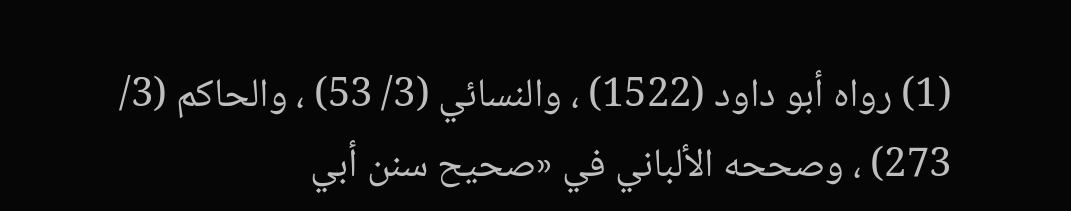(1) رواه أبو داود (1522) ، والنسائي (3/ 53) ، والحاكم (3/ 273) ، وصححه الألباني في «صحيح سنن أبي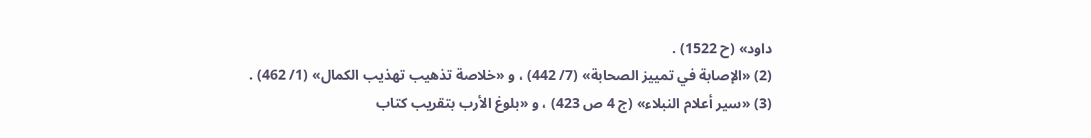داود» (ح 1522) .
(2) «الإصابة في تمييز الصحابة» (7/ 442) ، و «خلاصة تذهيب تهذيب الكمال» (1/ 462) .
(3) «سير أعلام النبلاء» (ج 4 ص 423) ، و «بلوغ الأرب بتقريب كتاب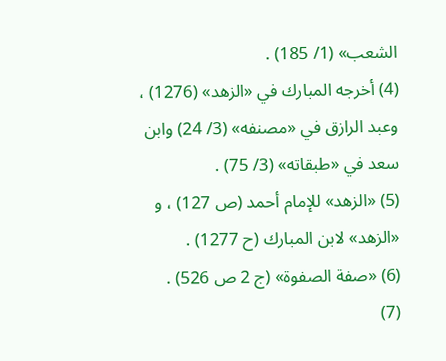الشعب» (1/ 185) .
(4) أخرجه المبارك في «الزهد» (1276) ، وعبد الرازق في «مصنفه» (3/ 24) وابن سعد في «طبقاته» (3/ 75) .
(5) «الزهد» للإمام أحمد (ص 127) ، و «الزهد» لابن المبارك (ح 1277) .
(6) «صفة الصفوة» (ج 2 ص 526) .
(7)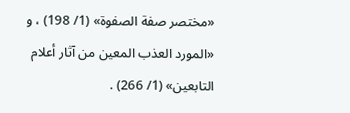«مختصر صفة الصفوة» (1/ 198) ، و «المورد العذب المعين من آثار أعلام التابعين» (1/ 266) .